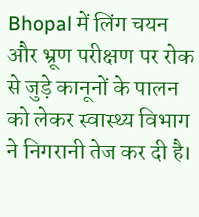Bhopal में लिंग चयन और भ्रूण परीक्षण पर रोक से जुड़े कानूनों के पालन को लेकर स्वास्थ्य विभाग ने निगरानी तेज कर दी है।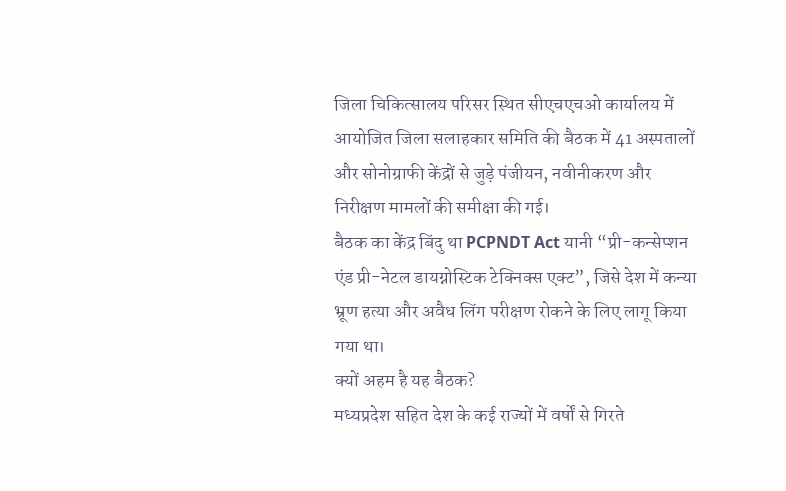जिला चिकित्सालय परिसर स्थित सीएचएचओ कार्यालय में आयोजित जिला सलाहकार समिति की बैठक में 41 अस्पतालों और सोनोग्राफी केंद्रों से जुड़े पंजीयन, नवीनीकरण और निरीक्षण मामलों की समीक्षा की गई।
बैठक का केंद्र बिंदु था PCPNDT Act यानी “प्री-कन्सेप्शन एंड प्री-नेटल डायग्नोस्टिक टेक्निक्स एक्ट”, जिसे देश में कन्या भ्रूण हत्या और अवैध लिंग परीक्षण रोकने के लिए लागू किया गया था।
क्यों अहम है यह बैठक?
मध्यप्रदेश सहित देश के कई राज्यों में वर्षों से गिरते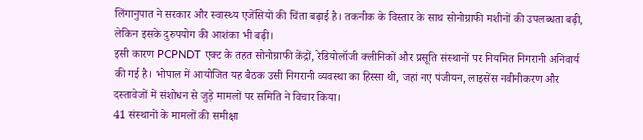लिंगानुपात ने सरकार और स्वास्थ्य एजेंसियों की चिंता बढ़ाई है। तकनीक के विस्तार के साथ सोनोग्राफी मशीनों की उपलब्धता बढ़ी, लेकिन इसके दुरुपयोग की आशंका भी बढ़ी।
इसी कारण PCPNDT एक्ट के तहत सोनोग्राफी केंद्रों, रेडियोलॉजी क्लीनिकों और प्रसूति संस्थानों पर नियमित निगरानी अनिवार्य की गई है। भोपाल में आयोजित यह बैठक उसी निगरानी व्यवस्था का हिस्सा थी, जहां नए पंजीयन, लाइसेंस नवीनीकरण और दस्तावेजों में संशोधन से जुड़े मामलों पर समिति ने विचार किया।
41 संस्थानों के मामलों की समीक्षा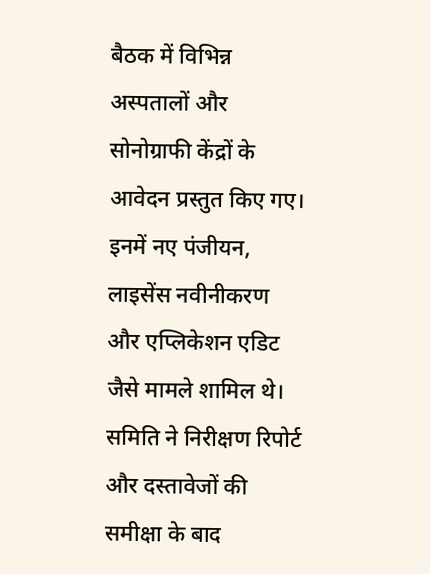बैठक में विभिन्न अस्पतालों और सोनोग्राफी केंद्रों के आवेदन प्रस्तुत किए गए। इनमें नए पंजीयन, लाइसेंस नवीनीकरण और एप्लिकेशन एडिट जैसे मामले शामिल थे। समिति ने निरीक्षण रिपोर्ट और दस्तावेजों की समीक्षा के बाद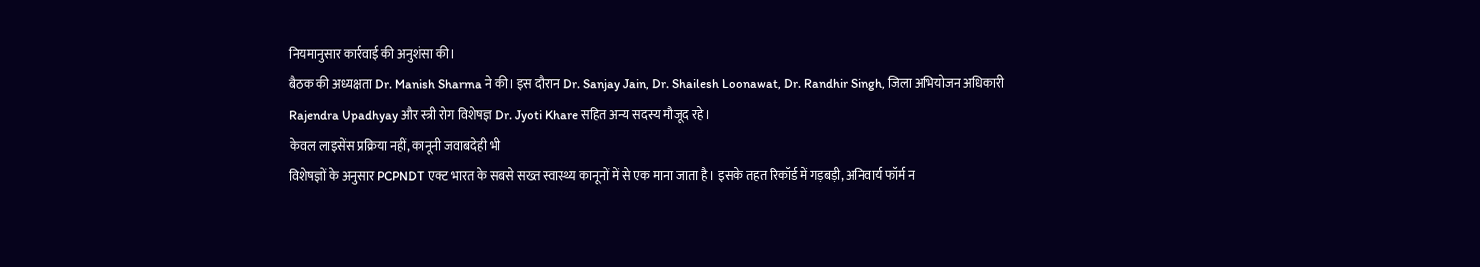नियमानुसार कार्रवाई की अनुशंसा की।
बैठक की अध्यक्षता Dr. Manish Sharma ने की। इस दौरान Dr. Sanjay Jain, Dr. Shailesh Loonawat, Dr. Randhir Singh, जिला अभियोजन अधिकारी Rajendra Upadhyay और स्त्री रोग विशेषज्ञ Dr. Jyoti Khare सहित अन्य सदस्य मौजूद रहे।
केवल लाइसेंस प्रक्रिया नहीं, कानूनी जवाबदेही भी
विशेषज्ञों के अनुसार PCPNDT एक्ट भारत के सबसे सख्त स्वास्थ्य कानूनों में से एक माना जाता है। इसके तहत रिकॉर्ड में गड़बड़ी, अनिवार्य फॉर्म न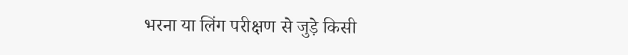भरना या लिंग परीक्षण से जुड़े किसी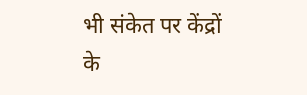भी संकेत पर केंद्रों के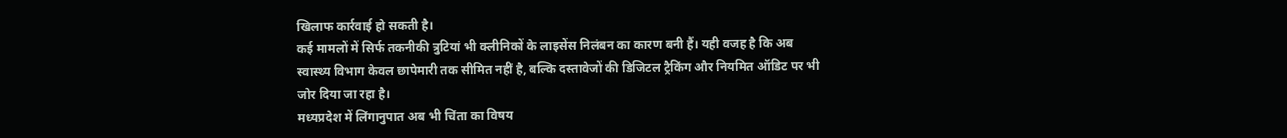खिलाफ कार्रवाई हो सकती है।
कई मामलों में सिर्फ तकनीकी त्रुटियां भी क्लीनिकों के लाइसेंस निलंबन का कारण बनी हैं। यही वजह है कि अब स्वास्थ्य विभाग केवल छापेमारी तक सीमित नहीं है, बल्कि दस्तावेजों की डिजिटल ट्रैकिंग और नियमित ऑडिट पर भी जोर दिया जा रहा है।
मध्यप्रदेश में लिंगानुपात अब भी चिंता का विषय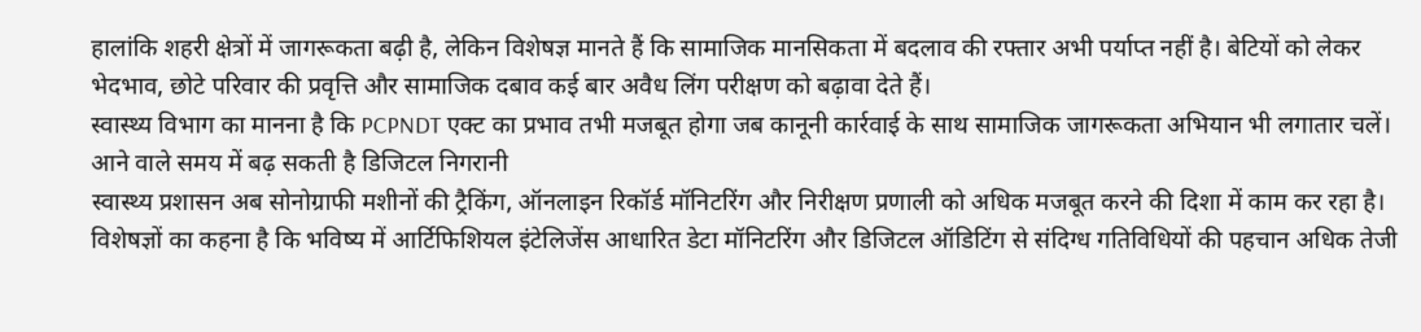हालांकि शहरी क्षेत्रों में जागरूकता बढ़ी है, लेकिन विशेषज्ञ मानते हैं कि सामाजिक मानसिकता में बदलाव की रफ्तार अभी पर्याप्त नहीं है। बेटियों को लेकर भेदभाव, छोटे परिवार की प्रवृत्ति और सामाजिक दबाव कई बार अवैध लिंग परीक्षण को बढ़ावा देते हैं।
स्वास्थ्य विभाग का मानना है कि PCPNDT एक्ट का प्रभाव तभी मजबूत होगा जब कानूनी कार्रवाई के साथ सामाजिक जागरूकता अभियान भी लगातार चलें।
आने वाले समय में बढ़ सकती है डिजिटल निगरानी
स्वास्थ्य प्रशासन अब सोनोग्राफी मशीनों की ट्रैकिंग, ऑनलाइन रिकॉर्ड मॉनिटरिंग और निरीक्षण प्रणाली को अधिक मजबूत करने की दिशा में काम कर रहा है। विशेषज्ञों का कहना है कि भविष्य में आर्टिफिशियल इंटेलिजेंस आधारित डेटा मॉनिटरिंग और डिजिटल ऑडिटिंग से संदिग्ध गतिविधियों की पहचान अधिक तेजी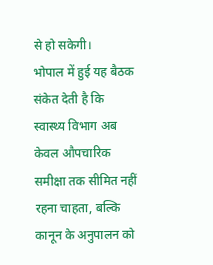से हो सकेगी।
भोपाल में हुई यह बैठक संकेत देती है कि स्वास्थ्य विभाग अब केवल औपचारिक समीक्षा तक सीमित नहीं रहना चाहता, बल्कि कानून के अनुपालन को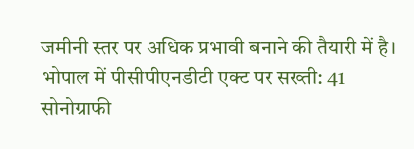जमीनी स्तर पर अधिक प्रभावी बनाने की तैयारी में है।
भोपाल में पीसीपीएनडीटी एक्ट पर सख्ती: 41 सोनोग्राफी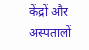केंद्रों और अस्पतालों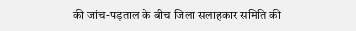की जांच-पड़ताल के बीच जिला सलाहकार समिति की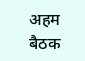अहम बैठक